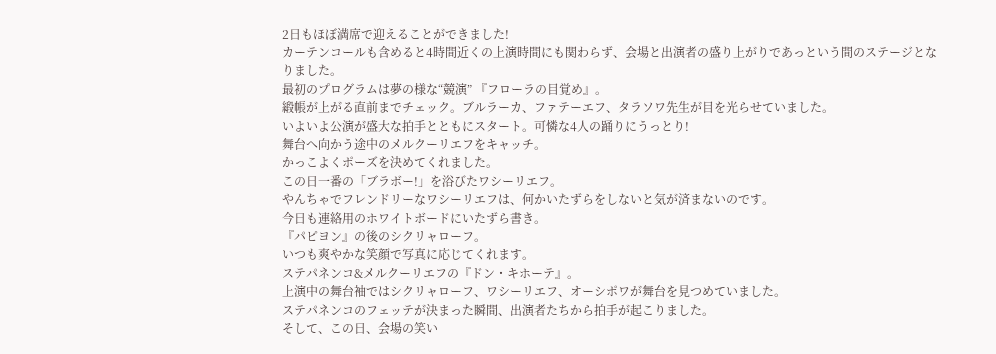2日もほぼ満席で迎えることができました!
カーテンコールも含めると4時間近くの上演時間にも関わらず、会場と出演者の盛り上がりであっという間のステージとなりました。
最初のプログラムは夢の様な“競演” 『フローラの目覚め』。
緞帳が上がる直前までチェック。ブルラーカ、ファテーエフ、タラソワ先生が目を光らせていました。
いよいよ公演が盛大な拍手とともにスタート。可憐な4人の踊りにうっとり!
舞台へ向かう途中のメルクーリエフをキャッチ。
かっこよくポーズを決めてくれました。
この日一番の「ブラボー!」を浴びたワシーリエフ。
やんちゃでフレンドリーなワシーリエフは、何かいたずらをしないと気が済まないのです。
今日も連絡用のホワイトボードにいたずら書き。
『パピヨン』の後のシクリャローフ。
いつも爽やかな笑顔で写真に応じてくれます。
ステパネンコ&メルクーリエフの『ドン・キホーテ』。
上演中の舞台袖ではシクリャローフ、ワシーリエフ、オーシポワが舞台を見つめていました。
ステパネンコのフェッテが決まった瞬間、出演者たちから拍手が起こりました。
そして、この日、会場の笑い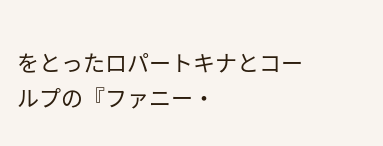をとったロパートキナとコールプの『ファニー・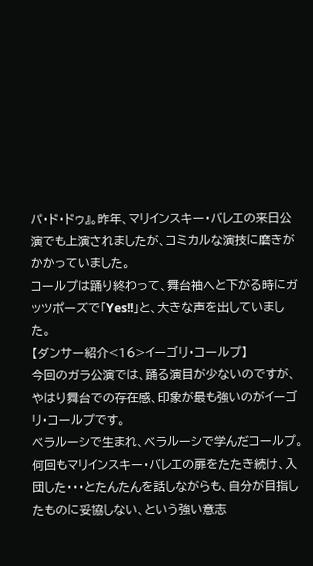パ・ド・ドゥ』。昨年、マリインスキー・バレエの来日公演でも上演されましたが、コミカルな演技に磨きがかかっていました。
コールプは踊り終わって、舞台袖へと下がる時にガッツポーズで「Yes!!」と、大きな声を出していました。
【ダンサー紹介<16>イーゴリ・コールプ】
今回のガラ公演では、踊る演目が少ないのですが、やはり舞台での存在感、印象が最も強いのがイーゴリ・コールプです。
ベラルーシで生まれ、ベラルーシで学んだコールプ。
何回もマリインスキー・バレエの扉をたたき続け、入団した・・・とたんたんを話しながらも、自分が目指したものに妥協しない、という強い意志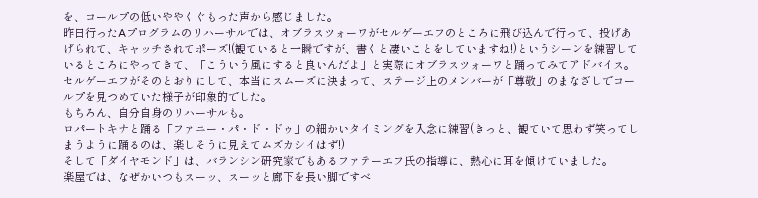を、コールプの低いややくぐもった声から感じました。
昨日行ったAプログラムのリハーサルでは、オブラスツォーワがセルゲーエフのところに飛び込んで行って、投げあげられて、キャッチされてポーズ!(観ていると一瞬ですが、書くと凄いことをしていますね!)というシーンを練習しているところにやってきて、「こういう風にすると良いんだよ」と実際にオブラスツォーワと踊ってみてアドバイス。
セルゲーエフがそのとおりにして、本当にスムーズに決まって、ステージ上のメンバーが「尊敬」のまなざしでコールプを見つめていた様子が印象的でした。
もちろん、自分自身のリハーサルも。
ロパートキナと踊る「ファニー・パ・ド・ドゥ」の細かいタイミングを入念に練習(きっと、観ていて思わず笑ってしまうように踊るのは、楽しそうに見えてムズカシイはず!)
そして「ダイヤモンド」は、バランシン研究家でもあるファテーエフ氏の指導に、熱心に耳を傾けていました。
楽屋では、なぜかいつもスーッ、スーッと廊下を長い脚ですべ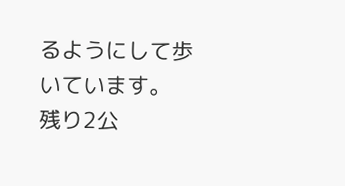るようにして歩いています。
残り2公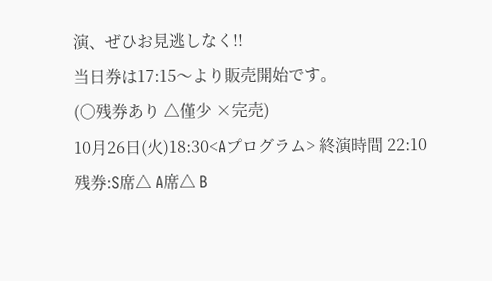演、ぜひお見逃しなく!!
当日券は17:15〜より販売開始です。
(○残券あり △僅少 ×完売)
10月26日(火)18:30<Aプログラム> 終演時間 22:10
残券:S席△ A席△ B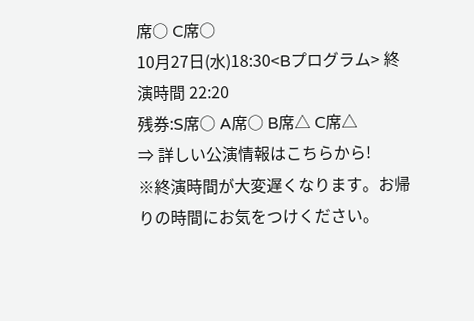席○ C席○
10月27日(水)18:30<Bプログラム> 終演時間 22:20
残券:S席○ A席○ B席△ C席△
⇒ 詳しい公演情報はこちらから!
※終演時間が大変遅くなります。お帰りの時間にお気をつけください。